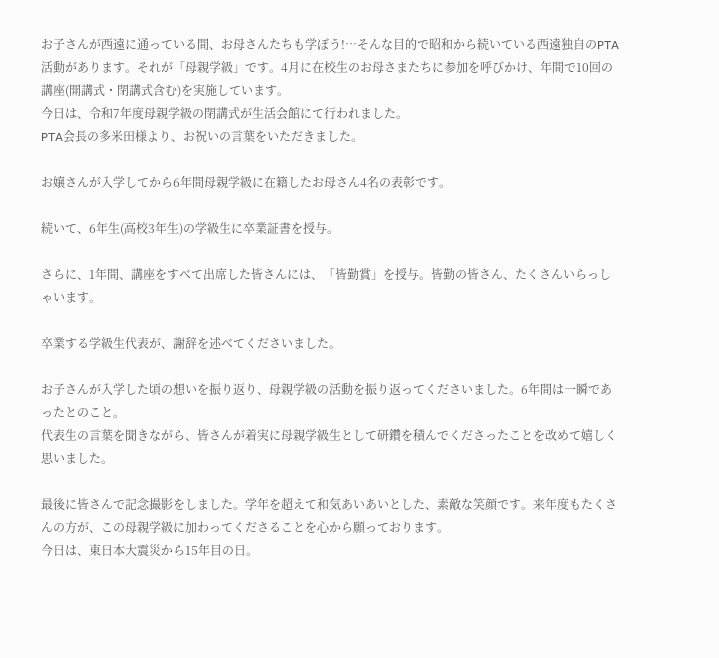お子さんが西遠に通っている間、お母さんたちも学ぼう!…そんな目的で昭和から続いている西遠独自のPTA活動があります。それが「母親学級」です。4月に在校生のお母さまたちに参加を呼びかけ、年間で10回の講座(開講式・閉講式含む)を実施しています。
今日は、令和7年度母親学級の閉講式が生活会館にて行われました。
PTA会長の多米田様より、お祝いの言葉をいただきました。

お嬢さんが入学してから6年間母親学級に在籍したお母さん4名の表彰です。

続いて、6年生(高校3年生)の学級生に卒業証書を授与。

さらに、1年間、講座をすべて出席した皆さんには、「皆勤賞」を授与。皆勤の皆さん、たくさんいらっしゃいます。

卒業する学級生代表が、謝辞を述べてくださいました。

お子さんが入学した頃の想いを振り返り、母親学級の活動を振り返ってくださいました。6年間は一瞬であったとのこと。
代表生の言葉を聞きながら、皆さんが着実に母親学級生として研鑽を積んでくださったことを改めて嬉しく思いました。

最後に皆さんで記念撮影をしました。学年を超えて和気あいあいとした、素敵な笑顔です。来年度もたくさんの方が、この母親学級に加わってくださることを心から願っております。
今日は、東日本大震災から15年目の日。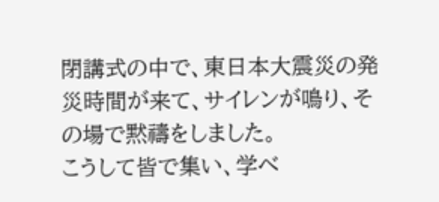閉講式の中で、東日本大震災の発災時間が来て、サイレンが鳴り、その場で黙禱をしました。
こうして皆で集い、学べ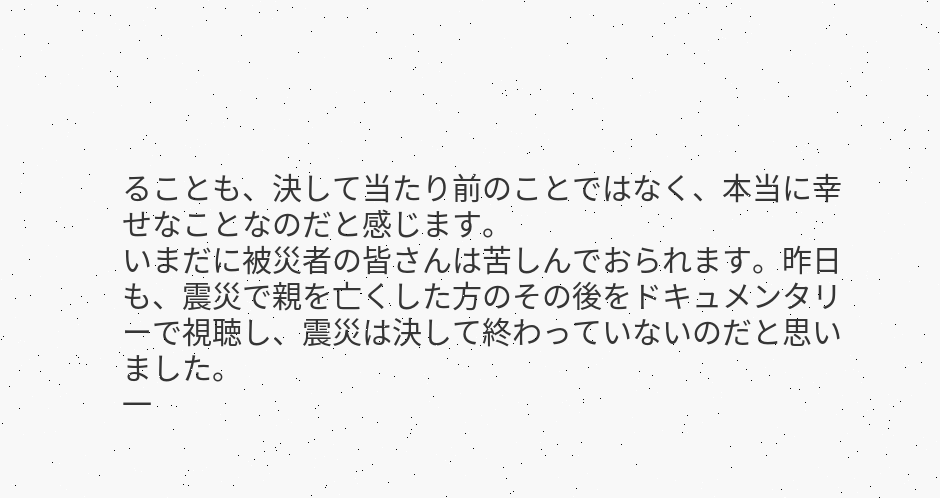ることも、決して当たり前のことではなく、本当に幸せなことなのだと感じます。
いまだに被災者の皆さんは苦しんでおられます。昨日も、震災で親を亡くした方のその後をドキュメンタリーで視聴し、震災は決して終わっていないのだと思いました。
一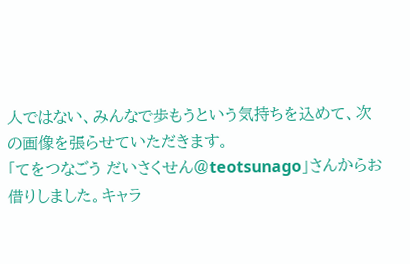人ではない、みんなで歩もうという気持ちを込めて、次の画像を張らせていただきます。
「てをつなごう だいさくせん@teotsunago」さんからお借りしました。キャラ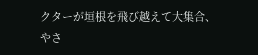クターが垣根を飛び越えて大集合、やさ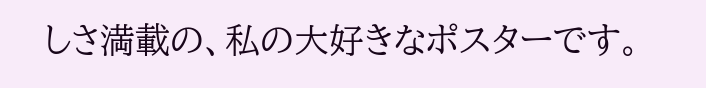しさ満載の、私の大好きなポスターです。